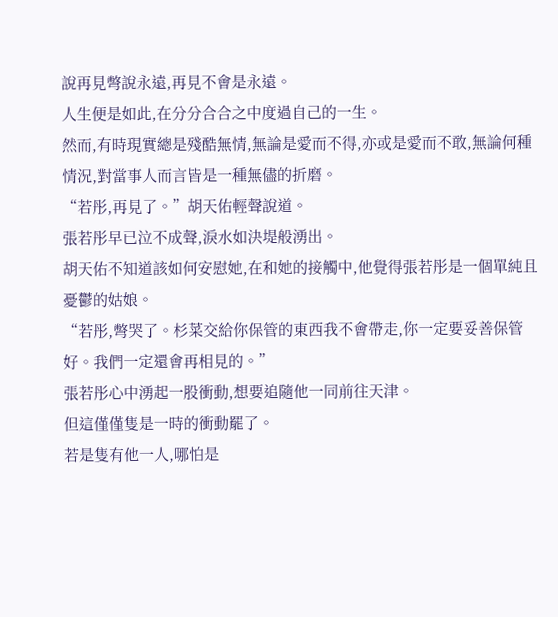說再見彆說永遠,再見不會是永遠。
人生便是如此,在分分合合之中度過自己的一生。
然而,有時現實總是殘酷無情,無論是愛而不得,亦或是愛而不敢,無論何種情況,對當事人而言皆是一種無儘的折磨。
“若彤,再見了。”胡天佑輕聲說道。
張若彤早已泣不成聲,淚水如決堤般湧出。
胡天佑不知道該如何安慰她,在和她的接觸中,他覺得張若彤是一個單純且憂鬱的姑娘。
“若彤,彆哭了。杉菜交給你保管的東西我不會帶走,你一定要妥善保管好。我們一定還會再相見的。”
張若彤心中湧起一股衝動,想要追隨他一同前往天津。
但這僅僅隻是一時的衝動罷了。
若是隻有他一人,哪怕是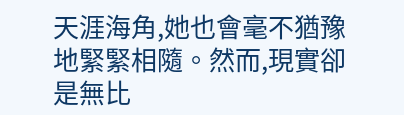天涯海角,她也會毫不猶豫地緊緊相隨。然而,現實卻是無比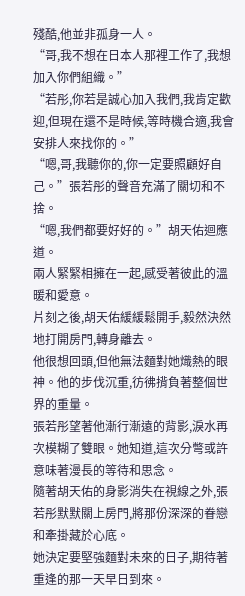殘酷,他並非孤身一人。
“哥,我不想在日本人那裡工作了,我想加入你們組織。”
“若彤,你若是誠心加入我們,我肯定歡迎,但現在還不是時候,等時機合適,我會安排人來找你的。”
“嗯,哥,我聽你的,你一定要照顧好自己。”張若彤的聲音充滿了關切和不捨。
“嗯,我們都要好好的。”胡天佑迴應道。
兩人緊緊相擁在一起,感受著彼此的溫暖和愛意。
片刻之後,胡天佑緩緩鬆開手,毅然決然地打開房門,轉身離去。
他很想回頭,但他無法麵對她熾熱的眼神。他的步伐沉重,彷彿揹負著整個世界的重量。
張若彤望著他漸行漸遠的背影,淚水再次模糊了雙眼。她知道,這次分彆或許意味著漫長的等待和思念。
隨著胡天佑的身影消失在視線之外,張若彤默默關上房門,將那份深深的眷戀和牽掛藏於心底。
她決定要堅強麵對未來的日子,期待著重逢的那一天早日到來。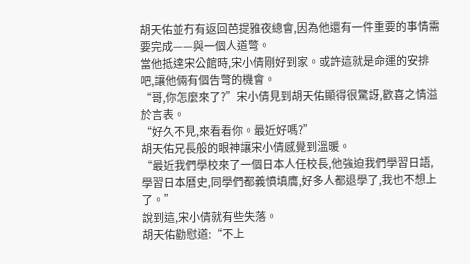胡天佑並冇有返回芭提雅夜總會,因為他還有一件重要的事情需要完成——與一個人道彆。
當他抵達宋公館時,宋小倩剛好到家。或許這就是命運的安排吧,讓他倆有個告彆的機會。
“哥,你怎麼來了?”宋小倩見到胡天佑顯得很驚訝,歡喜之情溢於言表。
“好久不見,來看看你。最近好嗎?”
胡天佑兄長般的眼神讓宋小倩感覺到溫暖。
“最近我們學校來了一個日本人任校長,他強迫我們學習日語,學習日本曆史,同學們都義憤填膺,好多人都退學了,我也不想上了。”
說到這,宋小倩就有些失落。
胡天佑勸慰道:“不上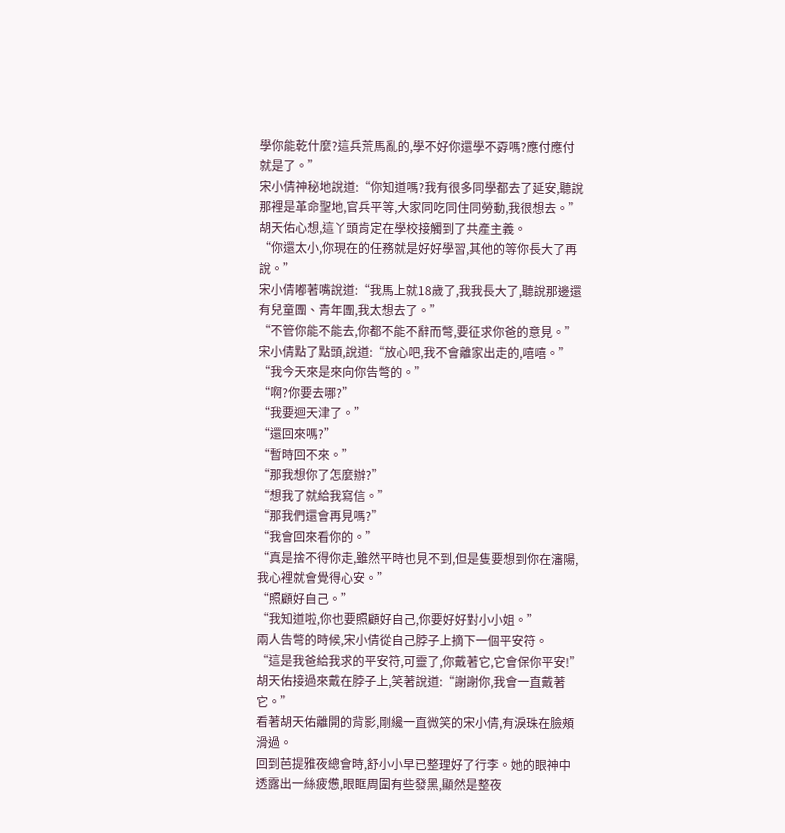學你能乾什麼?這兵荒馬亂的,學不好你還學不孬嗎?應付應付就是了。”
宋小倩神秘地說道:“你知道嗎?我有很多同學都去了延安,聽說那裡是革命聖地,官兵平等,大家同吃同住同勞動,我很想去。”
胡天佑心想,這丫頭肯定在學校接觸到了共產主義。
“你還太小,你現在的任務就是好好學習,其他的等你長大了再說。”
宋小倩嘟著嘴說道:“我馬上就18歲了,我我長大了,聽說那邊還有兒童團、青年團,我太想去了。”
“不管你能不能去,你都不能不辭而彆,要征求你爸的意見。”
宋小倩點了點頭,說道:“放心吧,我不會離家出走的,嘻嘻。”
“我今天來是來向你告彆的。”
“啊?你要去哪?”
“我要迴天津了。”
“還回來嗎?”
“暫時回不來。”
“那我想你了怎麼辦?”
“想我了就給我寫信。”
“那我們還會再見嗎?”
“我會回來看你的。”
“真是捨不得你走,雖然平時也見不到,但是隻要想到你在瀋陽,我心裡就會覺得心安。”
“照顧好自己。”
“我知道啦,你也要照顧好自己,你要好好對小小姐。”
兩人告彆的時候,宋小倩從自己脖子上摘下一個平安符。
“這是我爸給我求的平安符,可靈了,你戴著它,它會保你平安!”
胡天佑接過來戴在脖子上,笑著說道:“謝謝你,我會一直戴著它。”
看著胡天佑離開的背影,剛纔一直微笑的宋小倩,有淚珠在臉頰滑過。
回到芭提雅夜總會時,舒小小早已整理好了行李。她的眼神中透露出一絲疲憊,眼眶周圍有些發黑,顯然是整夜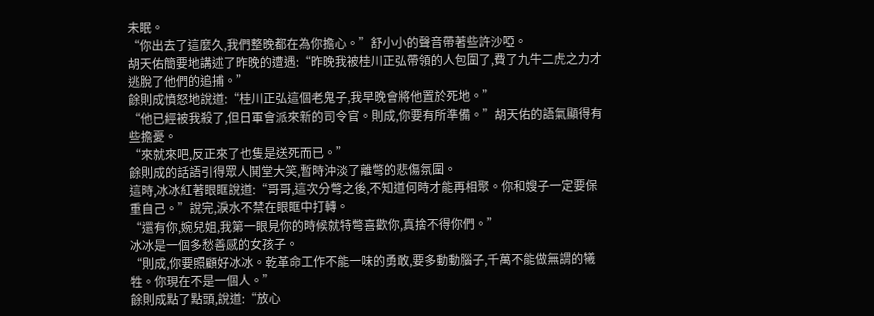未眠。
“你出去了這麼久,我們整晚都在為你擔心。”舒小小的聲音帶著些許沙啞。
胡天佑簡要地講述了昨晚的遭遇:“昨晚我被桂川正弘帶領的人包圍了,費了九牛二虎之力才逃脫了他們的追捕。”
餘則成憤怒地說道:“桂川正弘這個老鬼子,我早晚會將他置於死地。”
“他已經被我殺了,但日軍會派來新的司令官。則成,你要有所準備。”胡天佑的語氣顯得有些擔憂。
“來就來吧,反正來了也隻是送死而已。”
餘則成的話語引得眾人鬨堂大笑,暫時沖淡了離彆的悲傷氛圍。
這時,冰冰紅著眼眶說道:“哥哥,這次分彆之後,不知道何時才能再相聚。你和嫂子一定要保重自己。”說完,淚水不禁在眼眶中打轉。
“還有你,婉兒姐,我第一眼見你的時候就特彆喜歡你,真捨不得你們。”
冰冰是一個多愁善感的女孩子。
“則成,你要照顧好冰冰。乾革命工作不能一味的勇敢,要多動動腦子,千萬不能做無謂的犧牲。你現在不是一個人。”
餘則成點了點頭,說道:“放心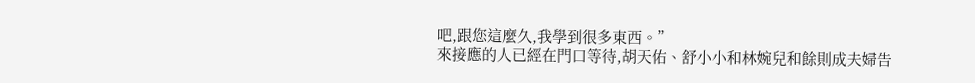吧,跟您這麼久,我學到很多東西。”
來接應的人已經在門口等待,胡天佑、舒小小和林婉兒和餘則成夫婦告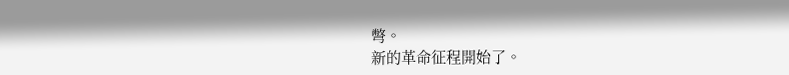彆。
新的革命征程開始了。